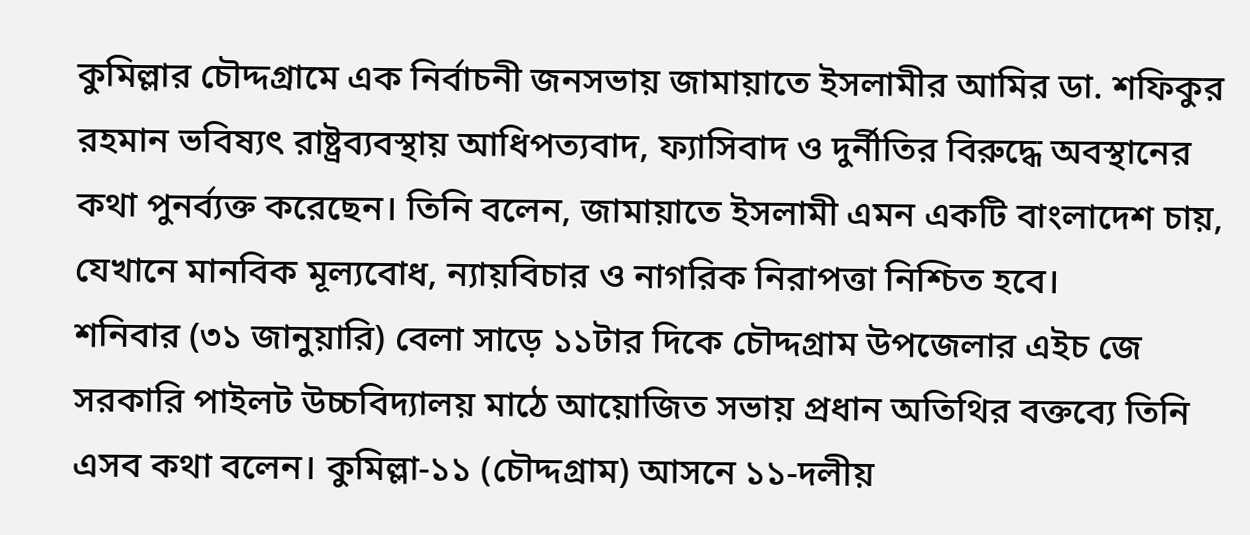কুমিল্লার চৌদ্দগ্রামে এক নির্বাচনী জনসভায় জামায়াতে ইসলামীর আমির ডা. শফিকুর রহমান ভবিষ্যৎ রাষ্ট্রব্যবস্থায় আধিপত্যবাদ, ফ্যাসিবাদ ও দুর্নীতির বিরুদ্ধে অবস্থানের কথা পুনর্ব্যক্ত করেছেন। তিনি বলেন, জামায়াতে ইসলামী এমন একটি বাংলাদেশ চায়, যেখানে মানবিক মূল্যবোধ, ন্যায়বিচার ও নাগরিক নিরাপত্তা নিশ্চিত হবে।
শনিবার (৩১ জানুয়ারি) বেলা সাড়ে ১১টার দিকে চৌদ্দগ্রাম উপজেলার এইচ জে সরকারি পাইলট উচ্চবিদ্যালয় মাঠে আয়োজিত সভায় প্রধান অতিথির বক্তব্যে তিনি এসব কথা বলেন। কুমিল্লা-১১ (চৌদ্দগ্রাম) আসনে ১১-দলীয়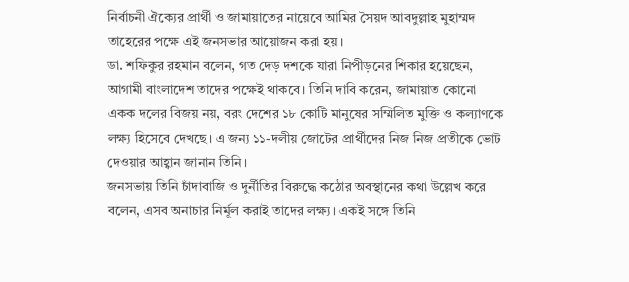নির্বাচনী ঐক্যের প্রার্থী ও জামায়াতের নায়েবে আমির সৈয়দ আবদুল্লাহ মুহাম্মদ তাহেরের পক্ষে এই জনসভার আয়োজন করা হয়।
ডা. শফিকুর রহমান বলেন, গত দেড় দশকে যারা নিপীড়নের শিকার হয়েছেন, আগামী বাংলাদেশ তাদের পক্ষেই থাকবে। তিনি দাবি করেন, জামায়াত কোনো একক দলের বিজয় নয়, বরং দেশের ১৮ কোটি মানুষের সম্মিলিত মুক্তি ও কল্যাণকে লক্ষ্য হিসেবে দেখছে। এ জন্য ১১-দলীয় জোটের প্রার্থীদের নিজ নিজ প্রতীকে ভোট দেওয়ার আহ্বান জানান তিনি।
জনসভায় তিনি চাঁদাবাজি ও দুর্নীতির বিরুদ্ধে কঠোর অবস্থানের কথা উল্লেখ করে বলেন, এসব অনাচার নির্মূল করাই তাদের লক্ষ্য। একই সঙ্গে তিনি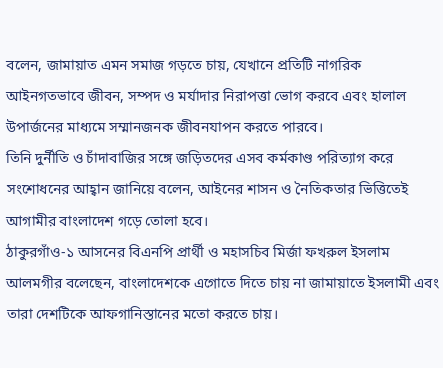বলেন, জামায়াত এমন সমাজ গড়তে চায়, যেখানে প্রতিটি নাগরিক আইনগতভাবে জীবন, সম্পদ ও মর্যাদার নিরাপত্তা ভোগ করবে এবং হালাল উপার্জনের মাধ্যমে সম্মানজনক জীবনযাপন করতে পারবে।
তিনি দুর্নীতি ও চাঁদাবাজির সঙ্গে জড়িতদের এসব কর্মকাণ্ড পরিত্যাগ করে সংশোধনের আহ্বান জানিয়ে বলেন, আইনের শাসন ও নৈতিকতার ভিত্তিতেই আগামীর বাংলাদেশ গড়ে তোলা হবে।
ঠাকুরগাঁও-১ আসনের বিএনপি প্রার্থী ও মহাসচিব মির্জা ফখরুল ইসলাম আলমগীর বলেছেন, বাংলাদেশকে এগোতে দিতে চায় না জামায়াতে ইসলামী এবং তারা দেশটিকে আফগানিস্তানের মতো করতে চায়।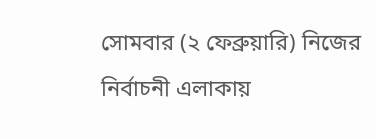সোমবার (২ ফেব্রুয়ারি) নিজের নির্বাচনী এলাকায়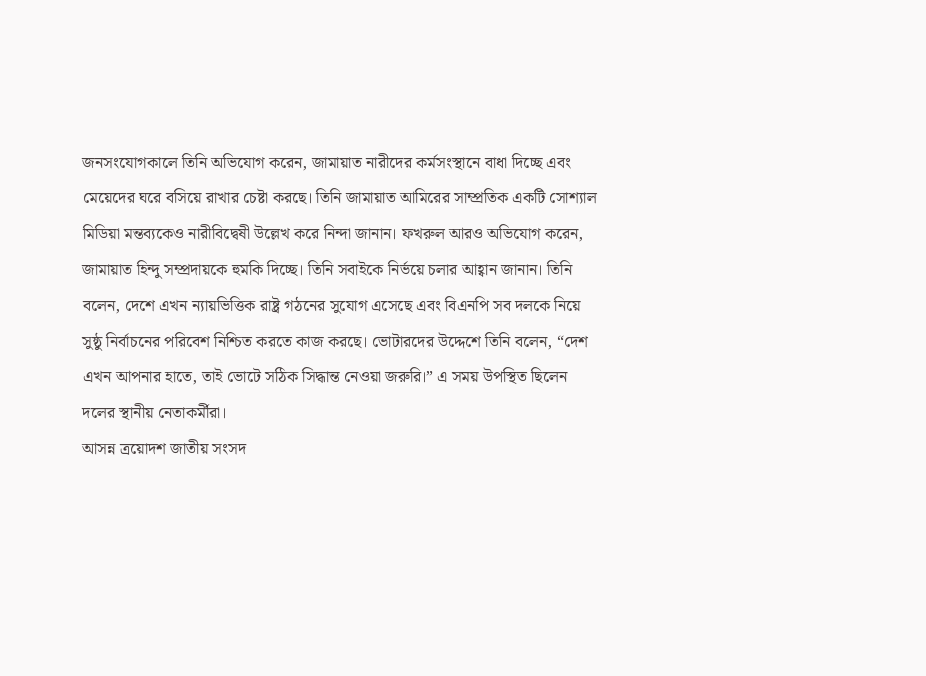জনসংযোগকালে তিনি অভিযোগ করেন, জামায়াত নারীদের কর্মসংস্থানে বাধা দিচ্ছে এবং মেয়েদের ঘরে বসিয়ে রাখার চেষ্টা করছে। তিনি জামায়াত আমিরের সাম্প্রতিক একটি সোশ্যাল মিডিয়া মন্তব্যকেও নারীবিদ্বেষী উল্লেখ করে নিন্দা জানান। ফখরুল আরও অভিযোগ করেন, জামায়াত হিন্দু সম্প্রদায়কে হুমকি দিচ্ছে। তিনি সবাইকে নির্ভয়ে চলার আহ্বান জানান। তিনি বলেন, দেশে এখন ন্যায়ভিত্তিক রাষ্ট্র গঠনের সুযোগ এসেছে এবং বিএনপি সব দলকে নিয়ে সুষ্ঠু নির্বাচনের পরিবেশ নিশ্চিত করতে কাজ করছে। ভোটারদের উদ্দেশে তিনি বলেন, “দেশ এখন আপনার হাতে, তাই ভোটে সঠিক সিদ্ধান্ত নেওয়া জরুরি।” এ সময় উপস্থিত ছিলেন দলের স্থানীয় নেতাকর্মীরা।
আসন্ন ত্রয়োদশ জাতীয় সংসদ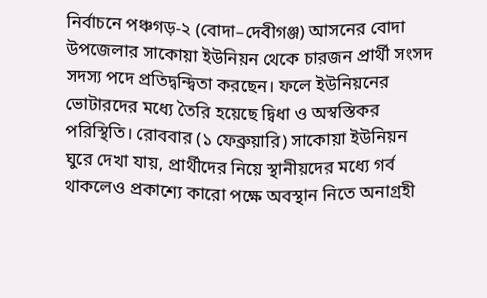নির্বাচনে পঞ্চগড়-২ (বোদা–দেবীগঞ্জ) আসনের বোদা উপজেলার সাকোয়া ইউনিয়ন থেকে চারজন প্রার্থী সংসদ সদস্য পদে প্রতিদ্বন্দ্বিতা করছেন। ফলে ইউনিয়নের ভোটারদের মধ্যে তৈরি হয়েছে দ্বিধা ও অস্বস্তিকর পরিস্থিতি। রোববার (১ ফেব্রুয়ারি) সাকোয়া ইউনিয়ন ঘুরে দেখা যায়, প্রার্থীদের নিয়ে স্থানীয়দের মধ্যে গর্ব থাকলেও প্রকাশ্যে কারো পক্ষে অবস্থান নিতে অনাগ্রহী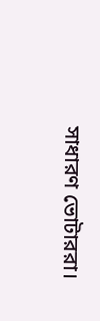সাধারণ ভোটাররা।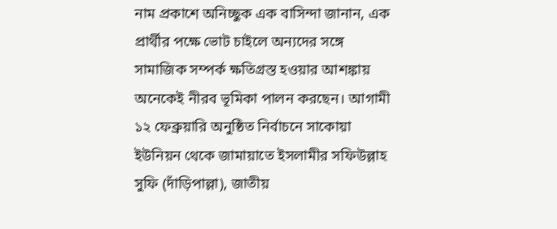নাম প্রকাশে অনিচ্ছুক এক বাসিন্দা জানান, এক প্রার্থীর পক্ষে ভোট চাইলে অন্যদের সঙ্গে সামাজিক সম্পর্ক ক্ষতিগ্রস্ত হওয়ার আশঙ্কায় অনেকেই নীরব ভূমিকা পালন করছেন। আগামী ১২ ফেব্রুয়ারি অনুষ্ঠিত নির্বাচনে সাকোয়া ইউনিয়ন থেকে জামায়াতে ইসলামীর সফিউল্লাহ সুফি (দাঁড়িপাল্লা), জাতীয়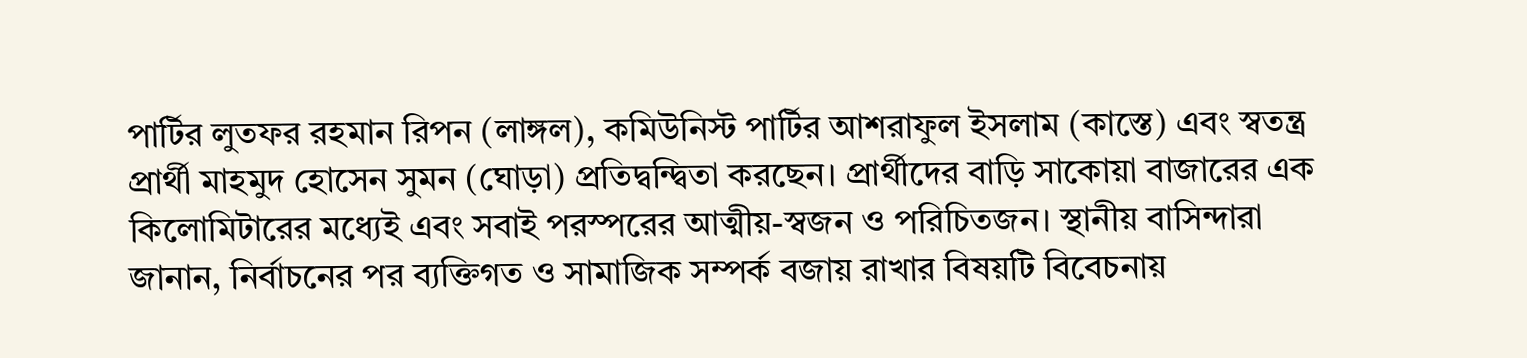পার্টির লুতফর রহমান রিপন (লাঙ্গল), কমিউনিস্ট পার্টির আশরাফুল ইসলাম (কাস্তে) এবং স্বতন্ত্র প্রার্থী মাহমুদ হোসেন সুমন (ঘোড়া) প্রতিদ্বন্দ্বিতা করছেন। প্রার্থীদের বাড়ি সাকোয়া বাজারের এক কিলোমিটারের মধ্যেই এবং সবাই পরস্পরের আত্মীয়-স্বজন ও পরিচিতজন। স্থানীয় বাসিন্দারা জানান, নির্বাচনের পর ব্যক্তিগত ও সামাজিক সম্পর্ক বজায় রাখার বিষয়টি বিবেচনায়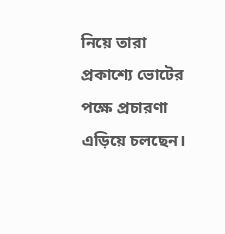নিয়ে তারা প্রকাশ্যে ভোটের পক্ষে প্রচারণা এড়িয়ে চলছেন।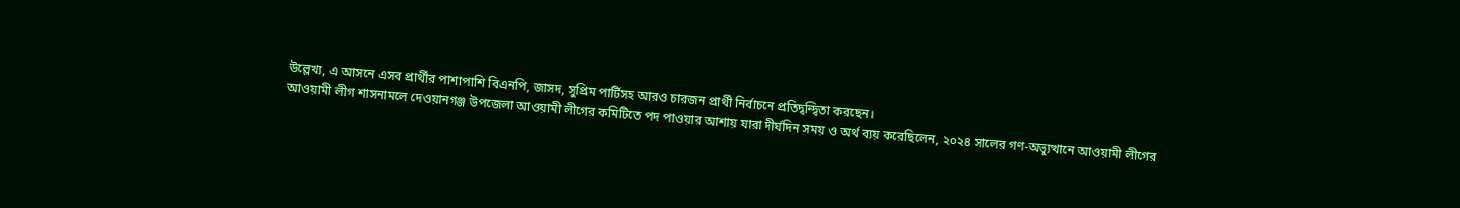উল্লেখ্য, এ আসনে এসব প্রার্থীর পাশাপাশি বিএনপি, জাসদ, সুপ্রিম পার্টিসহ আরও চারজন প্রার্থী নির্বাচনে প্রতিদ্বন্দ্বিতা করছেন।
আওয়ামী লীগ শাসনামলে দেওয়ানগঞ্জ উপজেলা আওয়ামী লীগের কমিটিতে পদ পাওয়ার আশায় যারা দীর্ঘদিন সময় ও অর্থ ব্যয় করেছিলেন, ২০২৪ সালের গণ-অভ্যুত্থানে আওয়ামী লীগের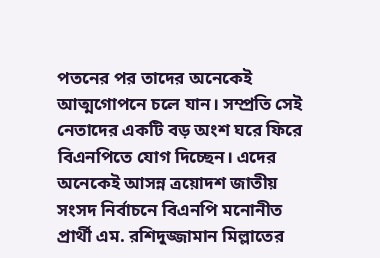পতনের পর তাদের অনেকেই আত্মগোপনে চলে যান। সম্প্রতি সেই নেতাদের একটি বড় অংশ ঘরে ফিরে বিএনপিতে যোগ দিচ্ছেন। এদের অনেকেই আসন্ন ত্রয়োদশ জাতীয় সংসদ নির্বাচনে বিএনপি মনোনীত প্রার্থী এম. রশিদুজ্জামান মিল্লাতের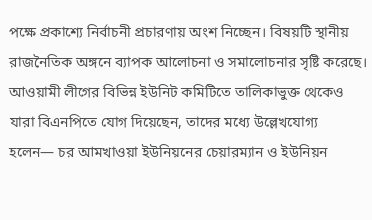পক্ষে প্রকাশ্যে নির্বাচনী প্রচারণায় অংশ নিচ্ছেন। বিষয়টি স্থানীয় রাজনৈতিক অঙ্গনে ব্যাপক আলোচনা ও সমালোচনার সৃষ্টি করেছে। আওয়ামী লীগের বিভিন্ন ইউনিট কমিটিতে তালিকাভুক্ত থেকেও যারা বিএনপিতে যোগ দিয়েছেন, তাদের মধ্যে উল্লেখযোগ্য হলেন— চর আমখাওয়া ইউনিয়নের চেয়ারম্যান ও ইউনিয়ন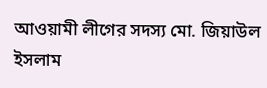আওয়ামী লীগের সদস্য মো. জিয়াউল ইসলাম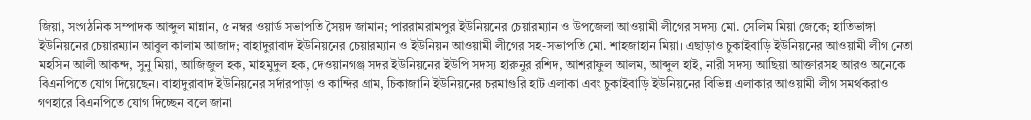জিয়া, সংগঠনিক সম্পাদক আব্দুল মান্নান, ৫ নম্বর ওয়ার্ড সভাপতি সৈয়দ জামান; পাররামরামপুর ইউনিয়নের চেয়ারম্যান ও উপজেলা আওয়ামী লীগের সদস্য মো. সেলিম মিয়া জেকে; হাতিভাঙ্গা ইউনিয়নের চেয়ারম্যান আবুল কালাম আজাদ; বাহাদুরাবাদ ইউনিয়নের চেয়ারম্যান ও ইউনিয়ন আওয়ামী লীগের সহ-সভাপতি মো. শাহজাহান মিয়া। এছাড়াও চুকাইবাড়ি ইউনিয়নের আওয়ামী লীগ নেতা মহসিন আলী আকন্দ, সুনু মিয়া, আজিজুল হক, মাহমুদুল হক, দেওয়ানগঞ্জ সদর ইউনিয়নের ইউপি সদস্য হারুনুর রশিদ, আশরাফুল আলম, আব্দুল হাই, নারী সদস্য আছিয়া আক্তারসহ আরও অনেকে বিএনপিতে যোগ দিয়েছেন। বাহাদুরাবাদ ইউনিয়নের সর্দারপাড়া ও কান্দির গ্রাম, চিকাজানি ইউনিয়নের চরমাগুরি হাট এলাকা এবং চুকাইবাড়ি ইউনিয়নের বিভিন্ন এলাকার আওয়ামী লীগ সমর্থকরাও গণহারে বিএনপিতে যোগ দিচ্ছেন বলে জানা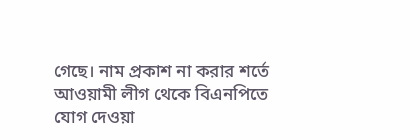গেছে। নাম প্রকাশ না করার শর্তে আওয়ামী লীগ থেকে বিএনপিতে যোগ দেওয়া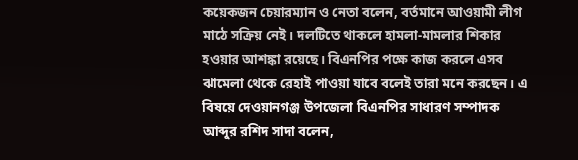কয়েকজন চেয়ারম্যান ও নেতা বলেন, বর্তমানে আওয়ামী লীগ মাঠে সক্রিয় নেই। দলটিতে থাকলে হামলা-মামলার শিকার হওয়ার আশঙ্কা রয়েছে। বিএনপির পক্ষে কাজ করলে এসব ঝামেলা থেকে রেহাই পাওয়া যাবে বলেই তারা মনে করছেন। এ বিষয়ে দেওয়ানগঞ্জ উপজেলা বিএনপির সাধারণ সম্পাদক আব্দুর রশিদ সাদা বলেন,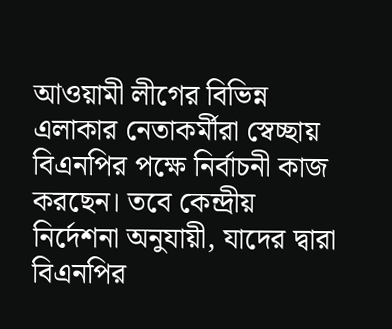আওয়ামী লীগের বিভিন্ন এলাকার নেতাকর্মীরা স্বেচ্ছায় বিএনপির পক্ষে নির্বাচনী কাজ করছেন। তবে কেন্দ্রীয় নির্দেশনা অনুযায়ী, যাদের দ্বারা বিএনপির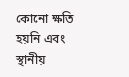কোনো ক্ষতি হয়নি এবং স্থানীয়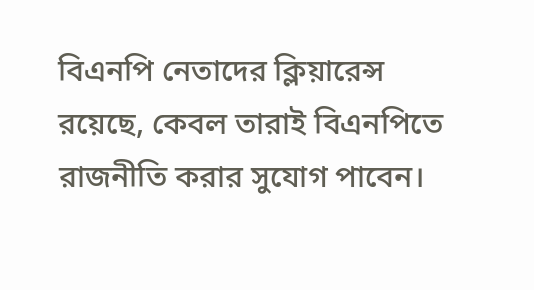বিএনপি নেতাদের ক্লিয়ারেন্স রয়েছে, কেবল তারাই বিএনপিতে রাজনীতি করার সুযোগ পাবেন।